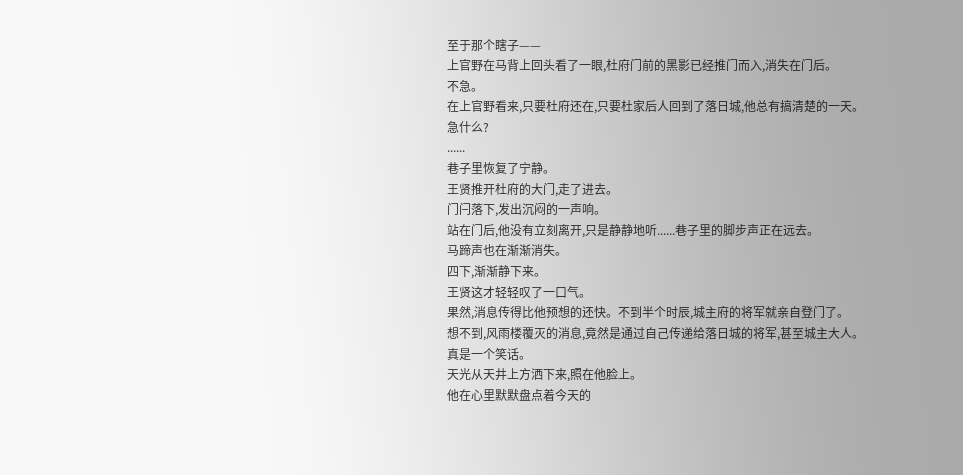至于那个瞎子——
上官野在马背上回头看了一眼,杜府门前的黑影已经推门而入,消失在门后。
不急。
在上官野看来,只要杜府还在,只要杜家后人回到了落日城,他总有搞清楚的一天。
急什么?
......
巷子里恢复了宁静。
王贤推开杜府的大门,走了进去。
门闩落下,发出沉闷的一声响。
站在门后,他没有立刻离开,只是静静地听......巷子里的脚步声正在远去。
马蹄声也在渐渐消失。
四下,渐渐静下来。
王贤这才轻轻叹了一口气。
果然,消息传得比他预想的还快。不到半个时辰,城主府的将军就亲自登门了。
想不到,风雨楼覆灭的消息,竟然是通过自己传递给落日城的将军,甚至城主大人。
真是一个笑话。
天光从天井上方洒下来,照在他脸上。
他在心里默默盘点着今天的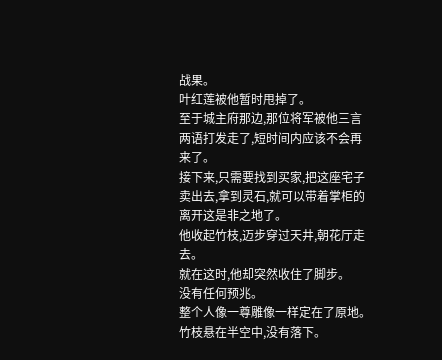战果。
叶红莲被他暂时甩掉了。
至于城主府那边,那位将军被他三言两语打发走了,短时间内应该不会再来了。
接下来,只需要找到买家,把这座宅子卖出去,拿到灵石,就可以带着掌柜的离开这是非之地了。
他收起竹枝,迈步穿过天井,朝花厅走去。
就在这时,他却突然收住了脚步。
没有任何预兆。
整个人像一尊雕像一样定在了原地。竹枝悬在半空中,没有落下。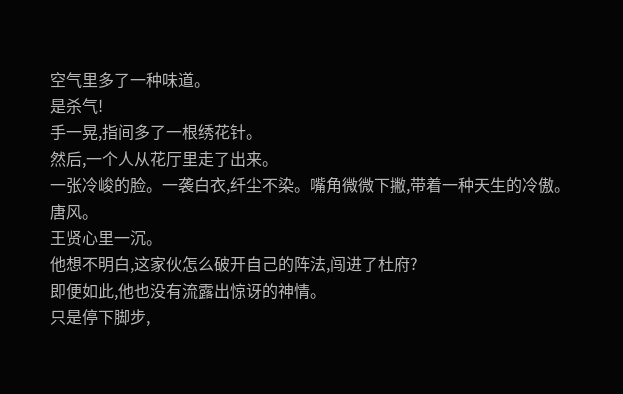空气里多了一种味道。
是杀气!
手一晃,指间多了一根绣花针。
然后,一个人从花厅里走了出来。
一张冷峻的脸。一袭白衣,纤尘不染。嘴角微微下撇,带着一种天生的冷傲。
唐风。
王贤心里一沉。
他想不明白,这家伙怎么破开自己的阵法,闯进了杜府?
即便如此,他也没有流露出惊讶的神情。
只是停下脚步,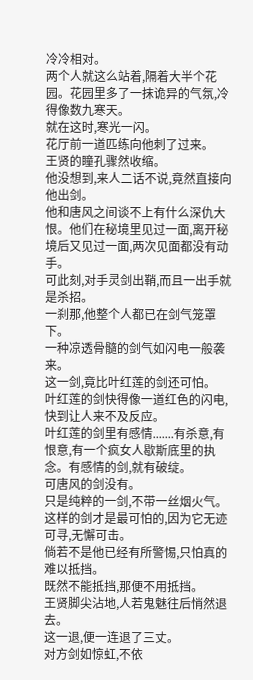冷冷相对。
两个人就这么站着,隔着大半个花园。花园里多了一抹诡异的气氛,冷得像数九寒天。
就在这时,寒光一闪。
花厅前一道匹练向他刺了过来。
王贤的瞳孔骤然收缩。
他没想到,来人二话不说,竟然直接向他出剑。
他和唐风之间谈不上有什么深仇大恨。他们在秘境里见过一面,离开秘境后又见过一面,两次见面都没有动手。
可此刻,对手灵剑出鞘,而且一出手就是杀招。
一刹那,他整个人都已在剑气笼罩下。
一种凉透骨髓的剑气如闪电一般袭来。
这一剑,竟比叶红莲的剑还可怕。
叶红莲的剑快得像一道红色的闪电,快到让人来不及反应。
叶红莲的剑里有感情.......有杀意,有恨意,有一个疯女人歇斯底里的执念。有感情的剑,就有破绽。
可唐风的剑没有。
只是纯粹的一剑,不带一丝烟火气。这样的剑才是最可怕的,因为它无迹可寻,无懈可击。
倘若不是他已经有所警惕,只怕真的难以抵挡。
既然不能抵挡,那便不用抵挡。
王贤脚尖沾地,人若鬼魅往后悄然退去。
这一退,便一连退了三丈。
对方剑如惊虹,不依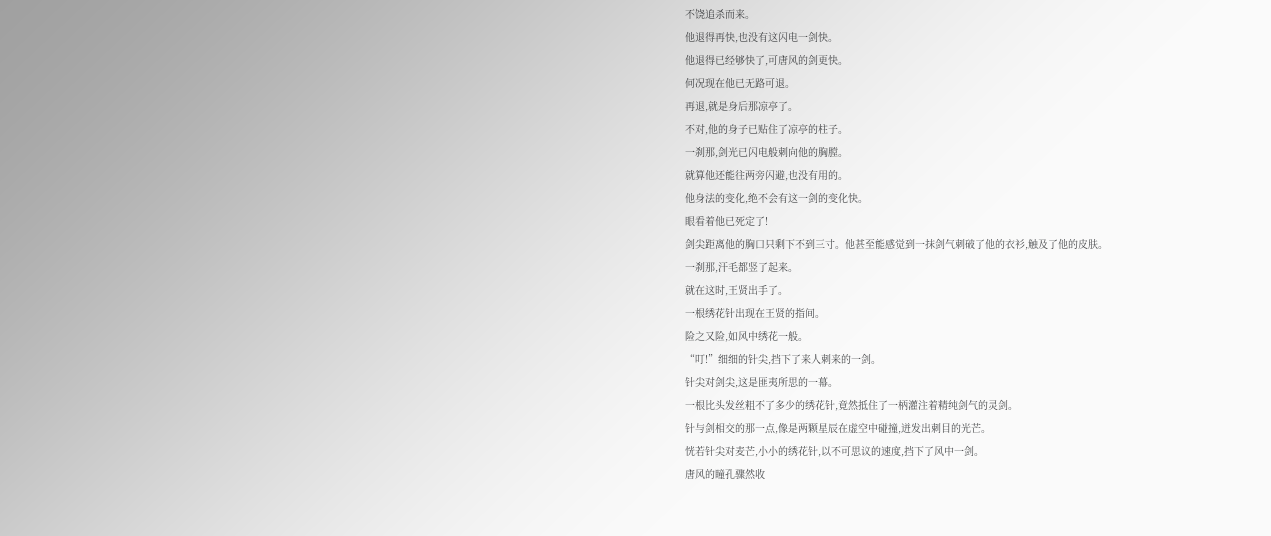不饶追杀而来。
他退得再快,也没有这闪电一剑快。
他退得已经够快了,可唐风的剑更快。
何况现在他已无路可退。
再退,就是身后那凉亭了。
不对,他的身子已贴住了凉亭的柱子。
一刹那,剑光已闪电般刺向他的胸膛。
就算他还能往两旁闪避,也没有用的。
他身法的变化,绝不会有这一剑的变化快。
眼看着他已死定了!
剑尖距离他的胸口只剩下不到三寸。他甚至能感觉到一抹剑气刺破了他的衣衫,触及了他的皮肤。
一刹那,汗毛都竖了起来。
就在这时,王贤出手了。
一根绣花针出现在王贤的指间。
险之又险,如风中绣花一般。
“叮!”细细的针尖,挡下了来人刺来的一剑。
针尖对剑尖,这是匪夷所思的一幕。
一根比头发丝粗不了多少的绣花针,竟然抵住了一柄灌注着精纯剑气的灵剑。
针与剑相交的那一点,像是两颗星辰在虚空中碰撞,迸发出刺目的光芒。
恍若针尖对麦芒,小小的绣花针,以不可思议的速度,挡下了风中一剑。
唐风的瞳孔骤然收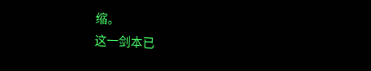缩。
这一剑本已